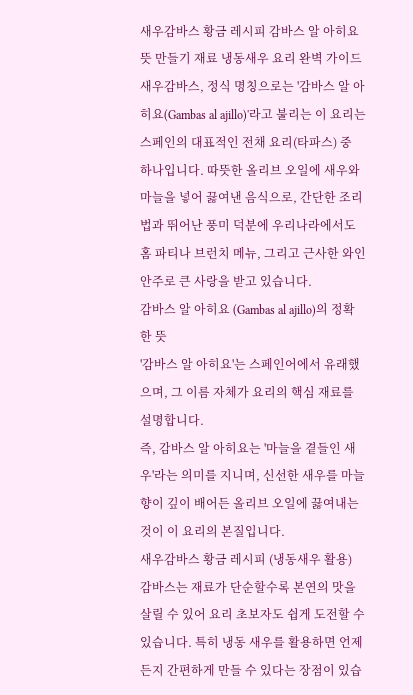새우감바스 황금 레시피 감바스 알 아히요 뜻 만들기 재료 냉동새우 요리 완벽 가이드
새우감바스, 정식 명칭으로는 '감바스 알 아히요(Gambas al ajillo)'라고 불리는 이 요리는 스페인의 대표적인 전채 요리(타파스) 중 하나입니다. 따뜻한 올리브 오일에 새우와 마늘을 넣어 끓여낸 음식으로, 간단한 조리법과 뛰어난 풍미 덕분에 우리나라에서도 홈 파티나 브런치 메뉴, 그리고 근사한 와인 안주로 큰 사랑을 받고 있습니다.
감바스 알 아히요 (Gambas al ajillo)의 정확한 뜻
'감바스 알 아히요'는 스페인어에서 유래했으며, 그 이름 자체가 요리의 핵심 재료를 설명합니다.
즉, 감바스 알 아히요는 '마늘을 곁들인 새우'라는 의미를 지니며, 신선한 새우를 마늘 향이 깊이 배어든 올리브 오일에 끓여내는 것이 이 요리의 본질입니다.
새우감바스 황금 레시피 (냉동새우 활용)
감바스는 재료가 단순할수록 본연의 맛을 살릴 수 있어 요리 초보자도 쉽게 도전할 수 있습니다. 특히 냉동 새우를 활용하면 언제든지 간편하게 만들 수 있다는 장점이 있습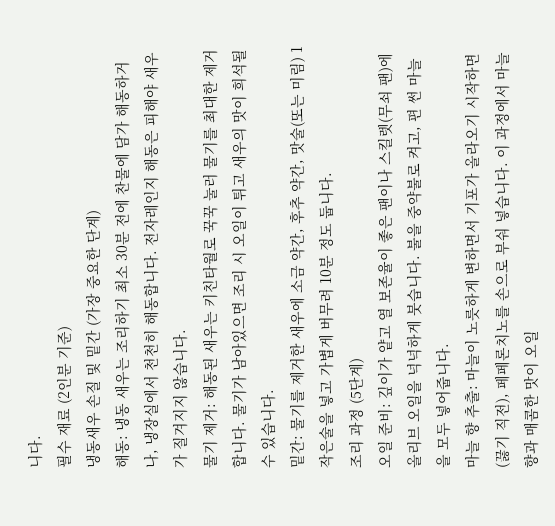니다.
필수 재료 (2인분 기준)
냉동새우 손질 및 밑간 (가장 중요한 단계)
해동: 냉동 새우는 조리하기 최소 30분 전에 찬물에 담가 해동하거나, 냉장실에서 천천히 해동합니다. 전자레인지 해동은 피해야 새우가 질겨지지 않습니다.
물기 제거: 해동된 새우는 키친타월로 꾹꾹 눌러 물기를 최대한 제거합니다. 물기가 남아있으면 조리 시 오일이 튀고 새우의 맛이 희석될 수 있습니다.
밑간: 물기를 제거한 새우에 소금 약간, 후추 약간, 맛술(또는 미림) 1 작은술을 넣고 가볍게 버무려 10분 정도 둡니다.
조리 과정 (5단계)
오일 준비: 깊이가 얕고 열 보존율이 좋은 팬이나 스킬렛(무쇠 팬)에 올리브 오일을 넉넉하게 붓습니다. 불을 중약불로 켜고, 편 썬 마늘을 모두 넣어줍니다.
마늘 향 추출: 마늘이 노릇하게 변하면서 기포가 올라오기 시작하면(끓기 직전), 페페론치노를 손으로 부숴 넣습니다. 이 과정에서 마늘 향과 매콤한 맛이 오일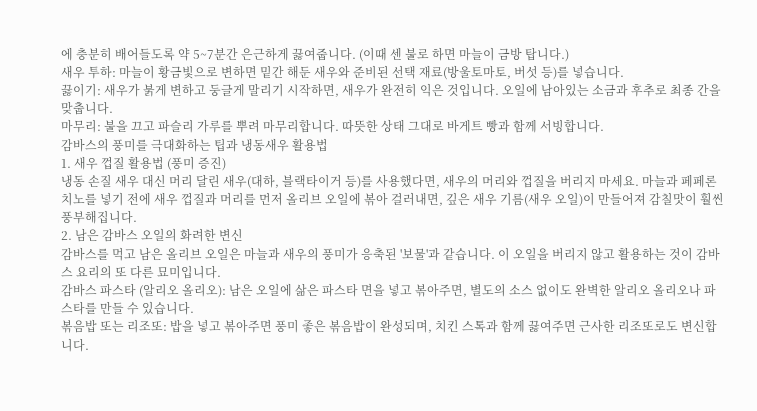에 충분히 배어들도록 약 5~7분간 은근하게 끓여줍니다. (이때 센 불로 하면 마늘이 금방 탑니다.)
새우 투하: 마늘이 황금빛으로 변하면 밑간 해둔 새우와 준비된 선택 재료(방울토마토, 버섯 등)를 넣습니다.
끓이기: 새우가 붉게 변하고 둥글게 말리기 시작하면, 새우가 완전히 익은 것입니다. 오일에 남아있는 소금과 후추로 최종 간을 맞춥니다.
마무리: 불을 끄고 파슬리 가루를 뿌려 마무리합니다. 따뜻한 상태 그대로 바게트 빵과 함께 서빙합니다.
감바스의 풍미를 극대화하는 팁과 냉동새우 활용법
1. 새우 껍질 활용법 (풍미 증진)
냉동 손질 새우 대신 머리 달린 새우(대하, 블랙타이거 등)를 사용했다면, 새우의 머리와 껍질을 버리지 마세요. 마늘과 페페론치노를 넣기 전에 새우 껍질과 머리를 먼저 올리브 오일에 볶아 걸러내면, 깊은 새우 기름(새우 오일)이 만들어져 감칠맛이 훨씬 풍부해집니다.
2. 남은 감바스 오일의 화려한 변신
감바스를 먹고 남은 올리브 오일은 마늘과 새우의 풍미가 응축된 '보물'과 같습니다. 이 오일을 버리지 않고 활용하는 것이 감바스 요리의 또 다른 묘미입니다.
감바스 파스타 (알리오 올리오): 남은 오일에 삶은 파스타 면을 넣고 볶아주면, 별도의 소스 없이도 완벽한 알리오 올리오나 파스타를 만들 수 있습니다.
볶음밥 또는 리조또: 밥을 넣고 볶아주면 풍미 좋은 볶음밥이 완성되며, 치킨 스톡과 함께 끓여주면 근사한 리조또로도 변신합니다.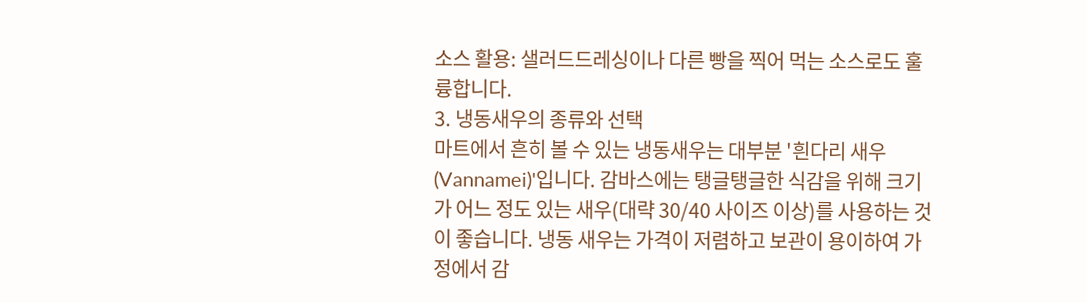소스 활용: 샐러드드레싱이나 다른 빵을 찍어 먹는 소스로도 훌륭합니다.
3. 냉동새우의 종류와 선택
마트에서 흔히 볼 수 있는 냉동새우는 대부분 '흰다리 새우(Vannamei)'입니다. 감바스에는 탱글탱글한 식감을 위해 크기가 어느 정도 있는 새우(대략 30/40 사이즈 이상)를 사용하는 것이 좋습니다. 냉동 새우는 가격이 저렴하고 보관이 용이하여 가정에서 감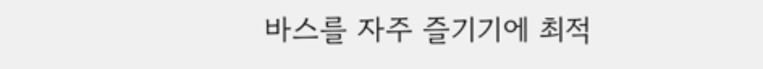바스를 자주 즐기기에 최적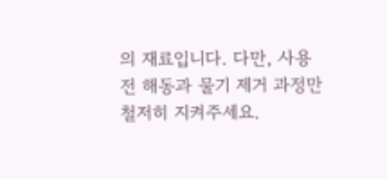의 재료입니다. 다만, 사용 전 해동과 물기 제거 과정만 철저히 지켜주세요.